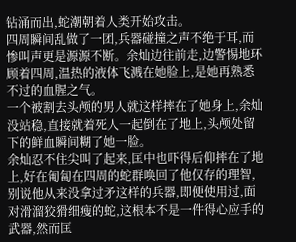钻涌而出,蛇潮朝着人类开始攻击。
四周瞬间乱做了一团,兵器碰撞之声不绝于耳,而惨叫声更是源源不断。余灿边往前走,边警惕地环顾着四周,温热的液体飞溅在她脸上,是她再熟悉不过的血腥之气。
一个被割去头颅的男人就这样摔在了她身上,余灿没站稳,直接就着死人一起倒在了地上,头颅处留下的鲜血瞬间糊了她一脸。
余灿忍不住尖叫了起来,匡中也吓得后仰摔在了地上,好在匍匐在四周的蛇群唤回了他仅存的理智,别说他从来没拿过矛这样的兵器,即便使用过,面对滑溜狡猾细瘦的蛇,这根本不是一件得心应手的武器,然而匡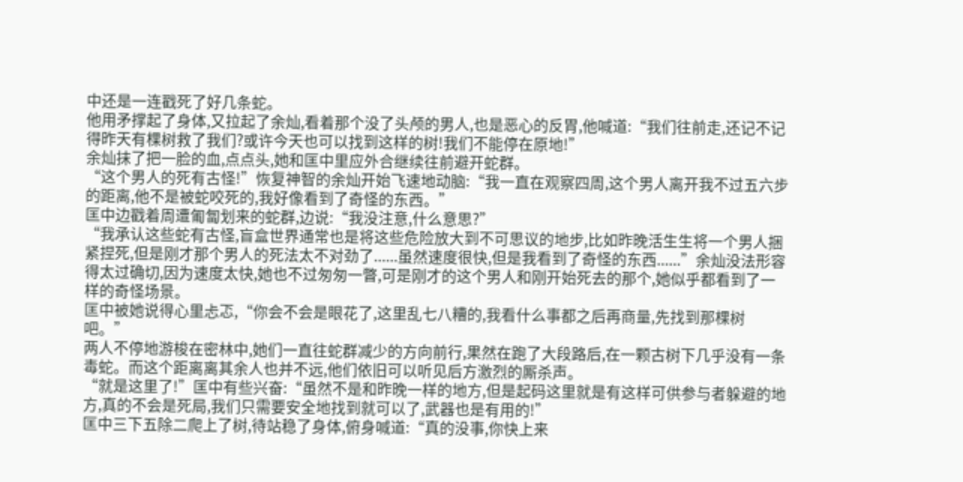中还是一连戳死了好几条蛇。
他用矛撑起了身体,又拉起了余灿,看着那个没了头颅的男人,也是恶心的反胃,他喊道:“我们往前走,还记不记得昨天有棵树救了我们?或许今天也可以找到这样的树!我们不能停在原地!”
余灿抹了把一脸的血,点点头,她和匡中里应外合继续往前避开蛇群。
“这个男人的死有古怪!”恢复神智的余灿开始飞速地动脑:“我一直在观察四周,这个男人离开我不过五六步的距离,他不是被蛇咬死的,我好像看到了奇怪的东西。”
匡中边戳着周遭匍匐划来的蛇群,边说:“我没注意,什么意思?”
“我承认这些蛇有古怪,盲盒世界通常也是将这些危险放大到不可思议的地步,比如昨晚活生生将一个男人捆紧捏死,但是刚才那个男人的死法太不对劲了......虽然速度很快,但是我看到了奇怪的东西......”余灿没法形容得太过确切,因为速度太快,她也不过匆匆一瞥,可是刚才的这个男人和刚开始死去的那个,她似乎都看到了一样的奇怪场景。
匡中被她说得心里忐忑,“你会不会是眼花了,这里乱七八糟的,我看什么事都之后再商量,先找到那棵树吧。”
两人不停地游梭在密林中,她们一直往蛇群减少的方向前行,果然在跑了大段路后,在一颗古树下几乎没有一条毒蛇。而这个距离离其余人也并不远,他们依旧可以听见后方激烈的厮杀声。
“就是这里了!”匡中有些兴奋:“虽然不是和昨晚一样的地方,但是起码这里就是有这样可供参与者躲避的地方,真的不会是死局,我们只需要安全地找到就可以了,武器也是有用的!”
匡中三下五除二爬上了树,待站稳了身体,俯身喊道:“真的没事,你快上来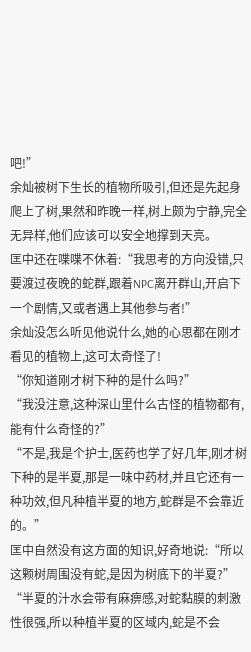吧!”
余灿被树下生长的植物所吸引,但还是先起身爬上了树,果然和昨晚一样,树上颇为宁静,完全无异样,他们应该可以安全地撑到天亮。
匡中还在喋喋不休着:“我思考的方向没错,只要渡过夜晚的蛇群,跟着NPC离开群山,开启下一个剧情,又或者遇上其他参与者!”
余灿没怎么听见他说什么,她的心思都在刚才看见的植物上,这可太奇怪了!
“你知道刚才树下种的是什么吗?”
“我没注意,这种深山里什么古怪的植物都有,能有什么奇怪的?”
“不是,我是个护士,医药也学了好几年,刚才树下种的是半夏,那是一味中药材,并且它还有一种功效,但凡种植半夏的地方,蛇群是不会靠近的。”
匡中自然没有这方面的知识,好奇地说:“所以这颗树周围没有蛇,是因为树底下的半夏?”
“半夏的汁水会带有麻痹感,对蛇黏膜的刺激性很强,所以种植半夏的区域内,蛇是不会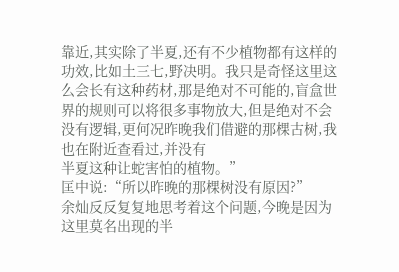靠近,其实除了半夏,还有不少植物都有这样的功效,比如土三七,野决明。我只是奇怪这里这么会长有这种药材,那是绝对不可能的,盲盒世界的规则可以将很多事物放大,但是绝对不会没有逻辑,更何况昨晚我们借避的那棵古树,我也在附近查看过,并没有
半夏这种让蛇害怕的植物。”
匡中说:“所以昨晚的那棵树没有原因?”
余灿反反复复地思考着这个问题,今晚是因为这里莫名出现的半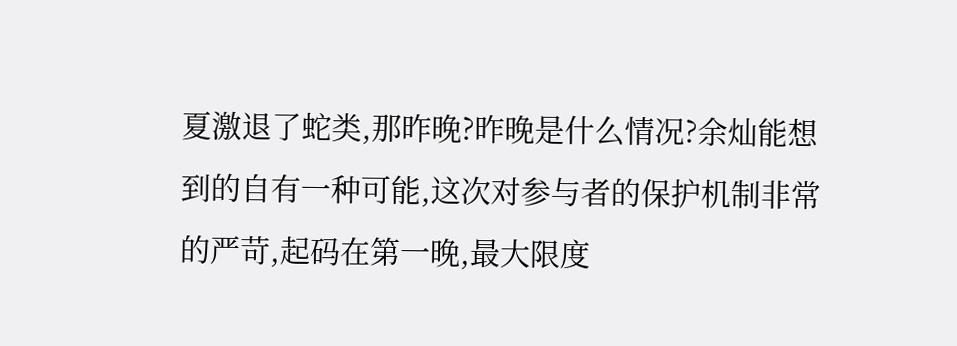夏激退了蛇类,那昨晚?昨晚是什么情况?余灿能想到的自有一种可能,这次对参与者的保护机制非常的严苛,起码在第一晚,最大限度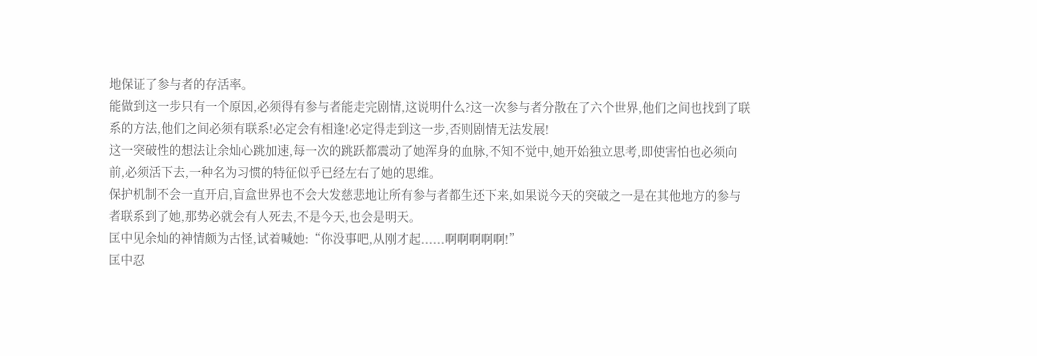地保证了参与者的存活率。
能做到这一步只有一个原因,必须得有参与者能走完剧情,这说明什么?这一次参与者分散在了六个世界,他们之间也找到了联系的方法,他们之间必须有联系!必定会有相逢!必定得走到这一步,否则剧情无法发展!
这一突破性的想法让余灿心跳加速,每一次的跳跃都震动了她浑身的血脉,不知不觉中,她开始独立思考,即使害怕也必须向前,必须活下去,一种名为习惯的特征似乎已经左右了她的思维。
保护机制不会一直开启,盲盒世界也不会大发慈悲地让所有参与者都生还下来,如果说今天的突破之一是在其他地方的参与者联系到了她,那势必就会有人死去,不是今天,也会是明天。
匡中见余灿的神情颇为古怪,试着喊她:“你没事吧,从刚才起......啊啊啊啊啊!”
匡中忍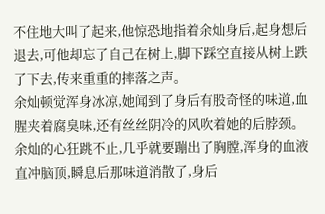不住地大叫了起来,他惊恐地指着余灿身后,起身想后退去,可他却忘了自己在树上,脚下踩空直接从树上跌了下去,传来重重的摔落之声。
余灿顿觉浑身冰凉,她闻到了身后有股奇怪的味道,血腥夹着腐臭味,还有丝丝阴冷的风吹着她的后脖颈。
余灿的心狂跳不止,几乎就要蹦出了胸膛,浑身的血液直冲脑顶,瞬息后那味道消散了,身后